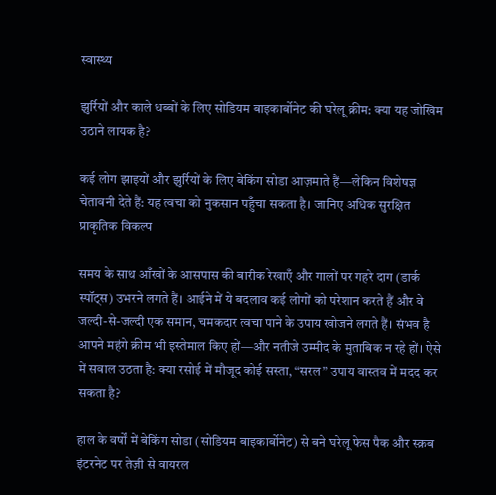स्वास्थ्य

झुर्रियों और काले धब्बों के लिए सोडियम बाइकार्बोनेट की घरेलू क्रीम: क्या यह जोखिम उठाने लायक है?

कई लोग झाइयों और झुर्रियों के लिए बेकिंग सोडा आज़माते हैं—लेकिन विशेषज्ञ चेतावनी देते हैं: यह त्वचा को नुकसान पहुँचा सकता है। जानिए अधिक सुरक्षित प्राकृतिक विकल्प

समय के साथ आँखों के आसपास की बारीक रेखाएँ और गालों पर गहरे दाग (डार्क स्पॉट्स) उभरने लगते हैं। आईने में ये बदलाव कई लोगों को परेशान करते हैं और वे जल्दी-से-जल्दी एक समान, चमकदार त्वचा पाने के उपाय खोजने लगते हैं। संभव है आपने महंगे क्रीम भी इस्तेमाल किए हों—और नतीजे उम्मीद के मुताबिक न रहे हों। ऐसे में सवाल उठता है: क्या रसोई में मौजूद कोई सस्ता, “सरल” उपाय वास्तव में मदद कर सकता है?

हाल के वर्षों में बेकिंग सोडा (सोडियम बाइकार्बोनेट) से बने घरेलू फेस पैक और स्क्रब इंटरनेट पर तेज़ी से वायरल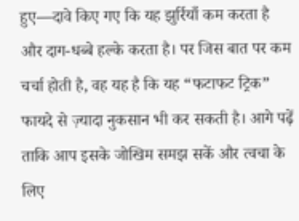हुए—दावे किए गए कि यह झुर्रियाँ कम करता है और दाग-धब्बे हल्के करता है। पर जिस बात पर कम चर्चा होती है, वह यह है कि यह “फटाफट ट्रिक” फायदे से ज़्यादा नुकसान भी कर सकती है। आगे पढ़ें ताकि आप इसके जोखिम समझ सकें और त्वचा के लिए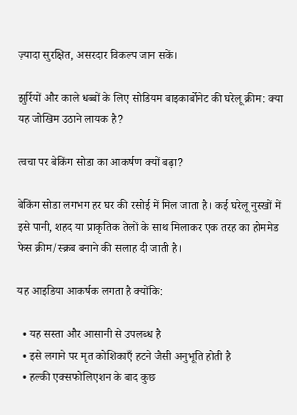ज़्यादा सुरक्षित, असरदार विकल्प जान सकें।

झुर्रियों और काले धब्बों के लिए सोडियम बाइकार्बोनेट की घरेलू क्रीम: क्या यह जोखिम उठाने लायक है?

त्वचा पर बेकिंग सोडा का आकर्षण क्यों बढ़ा?

बेकिंग सोडा लगभग हर घर की रसोई में मिल जाता है। कई घरेलू नुस्खों में इसे पानी, शहद या प्राकृतिक तेलों के साथ मिलाकर एक तरह का होममेड फेस क्रीम/स्क्रब बनाने की सलाह दी जाती है।

यह आइडिया आकर्षक लगता है क्योंकि:

  • यह सस्ता और आसानी से उपलब्ध है
  • इसे लगाने पर मृत कोशिकाएँ हटने जैसी अनुभूति होती है
  • हल्की एक्सफोलिएशन के बाद कुछ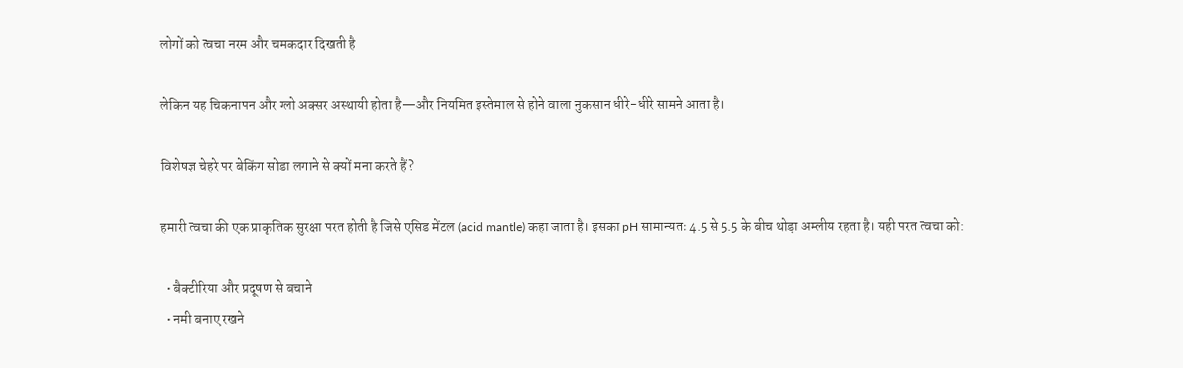लोगों को त्वचा नरम और चमकदार दिखती है

लेकिन यह चिकनापन और ग्लो अक्सर अस्थायी होता है—और नियमित इस्तेमाल से होने वाला नुकसान धीरे-धीरे सामने आता है।

विशेषज्ञ चेहरे पर बेकिंग सोडा लगाने से क्यों मना करते हैं?

हमारी त्वचा की एक प्राकृतिक सुरक्षा परत होती है जिसे एसिड मेंटल (acid mantle) कहा जाता है। इसका pH सामान्यतः 4.5 से 5.5 के बीच थोड़ा अम्लीय रहता है। यही परत त्वचा को:

  • बैक्टीरिया और प्रदूषण से बचाने
  • नमी बनाए रखने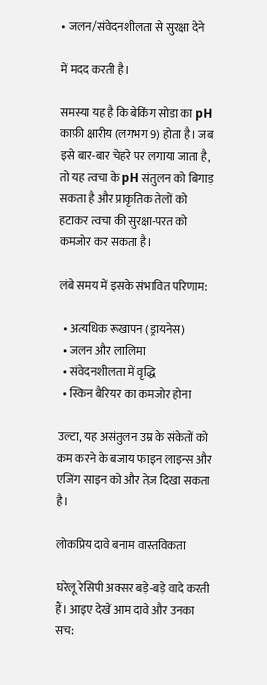• जलन/संवेदनशीलता से सुरक्षा देने

में मदद करती है।

समस्या यह है कि बेकिंग सोडा का pH काफ़ी क्षारीय (लगभग 9) होता है। जब इसे बार-बार चेहरे पर लगाया जाता है, तो यह त्वचा के pH संतुलन को बिगाड़ सकता है और प्राकृतिक तेलों को हटाकर त्वचा की सुरक्षा-परत को कमजोर कर सकता है।

लंबे समय में इसके संभावित परिणाम:

  • अत्यधिक रूखापन (ड्रायनेस)
  • जलन और लालिमा
  • संवेदनशीलता में वृद्धि
  • स्किन बैरियर का कमजोर होना

उल्टा, यह असंतुलन उम्र के संकेतों को कम करने के बजाय फाइन लाइन्स और एजिंग साइन को और तेज़ दिखा सकता है।

लोकप्रिय दावे बनाम वास्तविकता

घरेलू रेसिपी अक्सर बड़े-बड़े वादे करती हैं। आइए देखें आम दावे और उनका सच: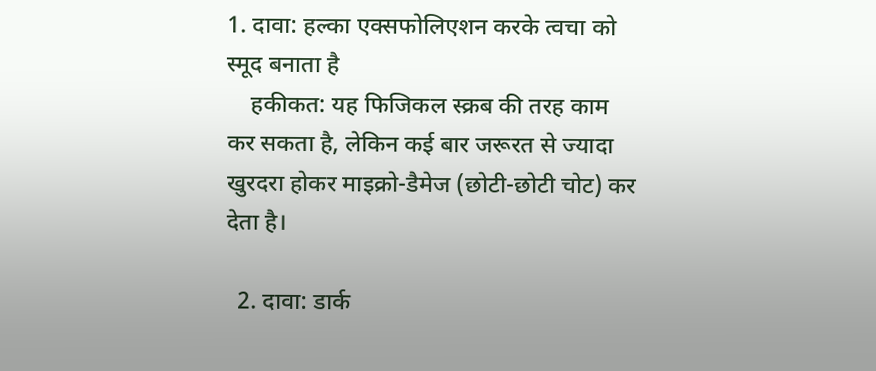1. दावा: हल्का एक्सफोलिएशन करके त्वचा को स्मूद बनाता है
    हकीकत: यह फिजिकल स्क्रब की तरह काम कर सकता है, लेकिन कई बार जरूरत से ज्यादा खुरदरा होकर माइक्रो-डैमेज (छोटी-छोटी चोट) कर देता है।

  2. दावा: डार्क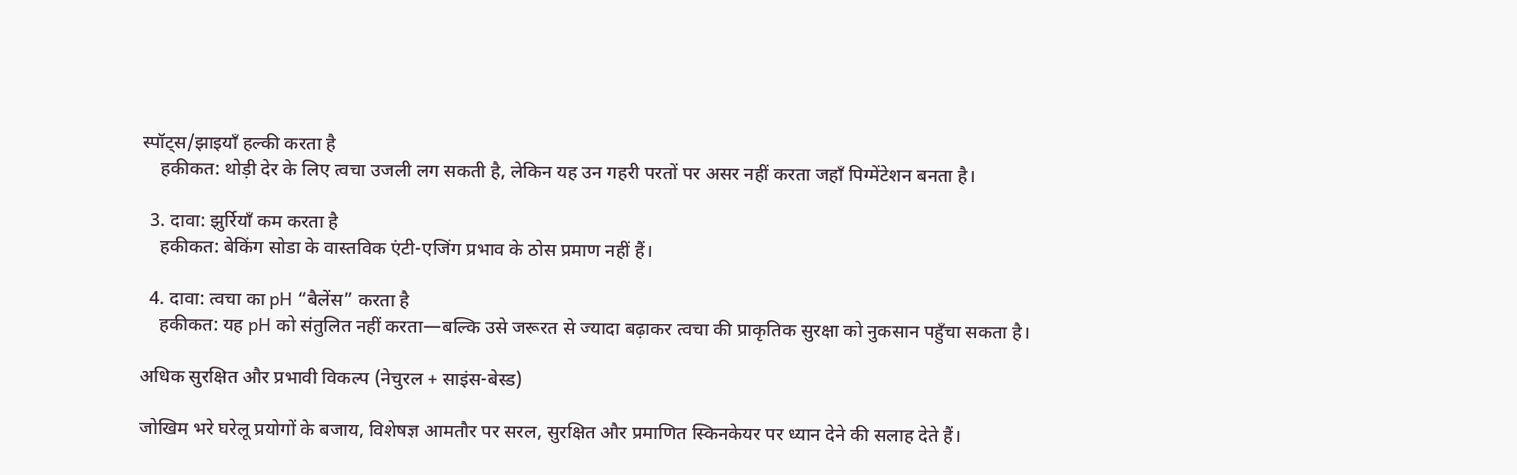स्पॉट्स/झाइयाँ हल्की करता है
    हकीकत: थोड़ी देर के लिए त्वचा उजली लग सकती है, लेकिन यह उन गहरी परतों पर असर नहीं करता जहाँ पिग्मेंटेशन बनता है।

  3. दावा: झुर्रियाँ कम करता है
    हकीकत: बेकिंग सोडा के वास्तविक एंटी-एजिंग प्रभाव के ठोस प्रमाण नहीं हैं।

  4. दावा: त्वचा का pH “बैलेंस” करता है
    हकीकत: यह pH को संतुलित नहीं करता—बल्कि उसे जरूरत से ज्यादा बढ़ाकर त्वचा की प्राकृतिक सुरक्षा को नुकसान पहुँचा सकता है।

अधिक सुरक्षित और प्रभावी विकल्प (नेचुरल + साइंस-बेस्ड)

जोखिम भरे घरेलू प्रयोगों के बजाय, विशेषज्ञ आमतौर पर सरल, सुरक्षित और प्रमाणित स्किनकेयर पर ध्यान देने की सलाह देते हैं।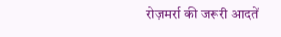रोज़मर्रा की जरूरी आदतें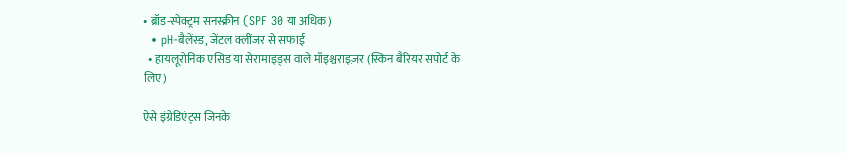• ब्रॉड-स्पेक्ट्रम सनस्क्रीन (SPF 30 या अधिक)
  • pH-बैलेंस्ड, जेंटल क्लींजर से सफाई
  • हायलूरोनिक एसिड या सेरामाइड्स वाले मॉइश्चराइज़र (स्किन बैरियर सपोर्ट के लिए)

ऐसे इंग्रेडिएंट्स जिनके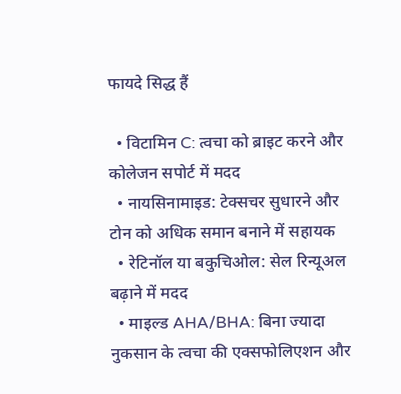फायदे सिद्ध हैं

  • विटामिन C: त्वचा को ब्राइट करने और कोलेजन सपोर्ट में मदद
  • नायसिनामाइड: टेक्सचर सुधारने और टोन को अधिक समान बनाने में सहायक
  • रेटिनॉल या बकुचिओल: सेल रिन्यूअल बढ़ाने में मदद
  • माइल्ड AHA/BHA: बिना ज्यादा नुकसान के त्वचा की एक्सफोलिएशन और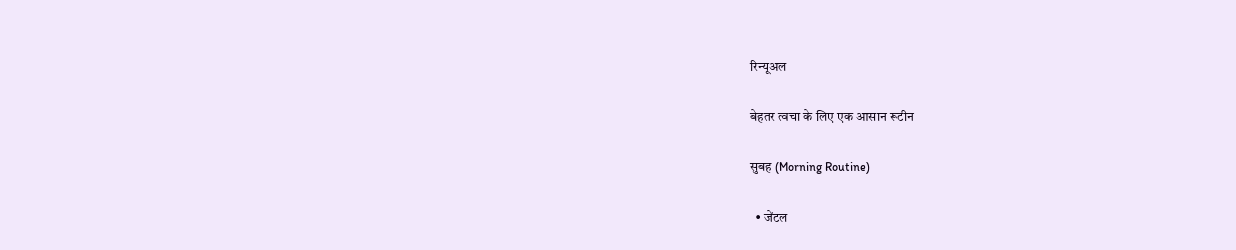रिन्यूअल

बेहतर त्वचा के लिए एक आसान रूटीन

सुबह (Morning Routine)

  • जेंटल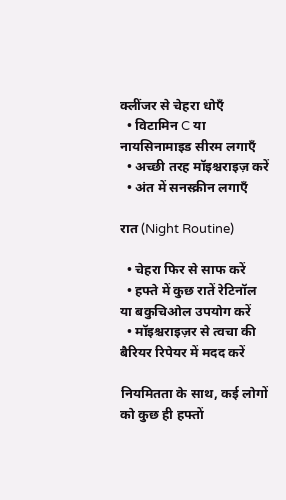क्लींजर से चेहरा धोएँ
  • विटामिन C या नायसिनामाइड सीरम लगाएँ
  • अच्छी तरह मॉइश्चराइज़ करें
  • अंत में सनस्क्रीन लगाएँ

रात (Night Routine)

  • चेहरा फिर से साफ करें
  • हफ्ते में कुछ रातें रेटिनॉल या बकुचिओल उपयोग करें
  • मॉइश्चराइज़र से त्वचा की बैरियर रिपेयर में मदद करें

नियमितता के साथ, कई लोगों को कुछ ही हफ्तों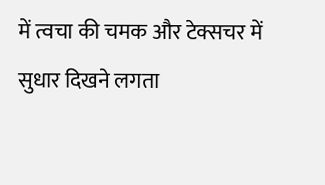में त्वचा की चमक और टेक्सचर में सुधार दिखने लगता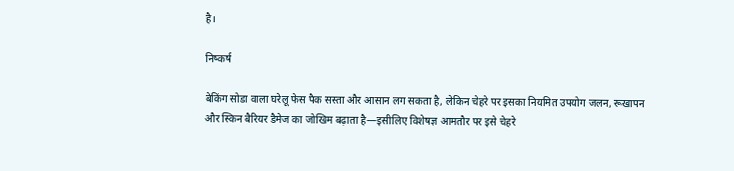है।

निष्कर्ष

बेकिंग सोडा वाला घरेलू फेस पैक सस्ता और आसान लग सकता है, लेकिन चेहरे पर इसका नियमित उपयोग जलन, रूखापन और स्किन बैरियर डैमेज का जोखिम बढ़ाता है—इसीलिए विशेषज्ञ आमतौर पर इसे चेहरे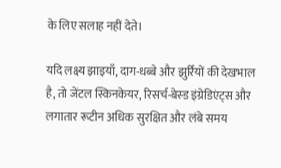के लिए सलाह नहीं देते।

यदि लक्ष्य झाइयाँ, दाग-धब्बे और झुर्रियों की देखभाल है, तो जेंटल स्किनकेयर, रिसर्च-बेस्ड इंग्रेडिएंट्स और लगातार रूटीन अधिक सुरक्षित और लंबे समय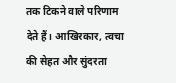तक टिकने वाले परिणाम देते हैं। आखिरकार, त्वचा की सेहत और सुंदरता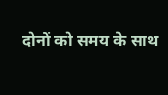दोनों को समय के साथ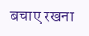बचाए रखना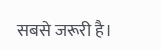सबसे जरूरी है।